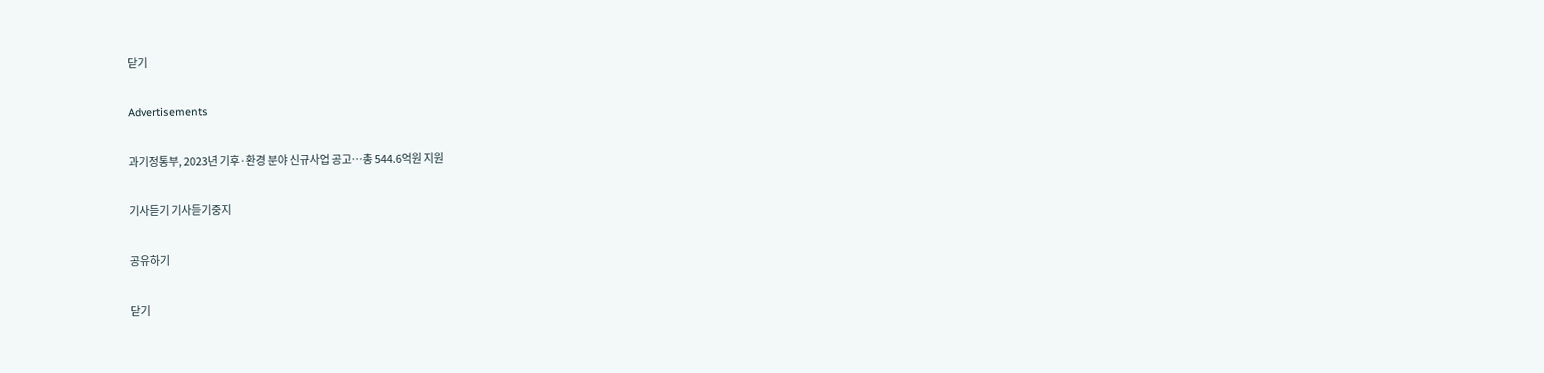닫기

Advertisements

과기정통부, 2023년 기후·환경 분야 신규사업 공고…총 544.6억원 지원

기사듣기 기사듣기중지

공유하기

닫기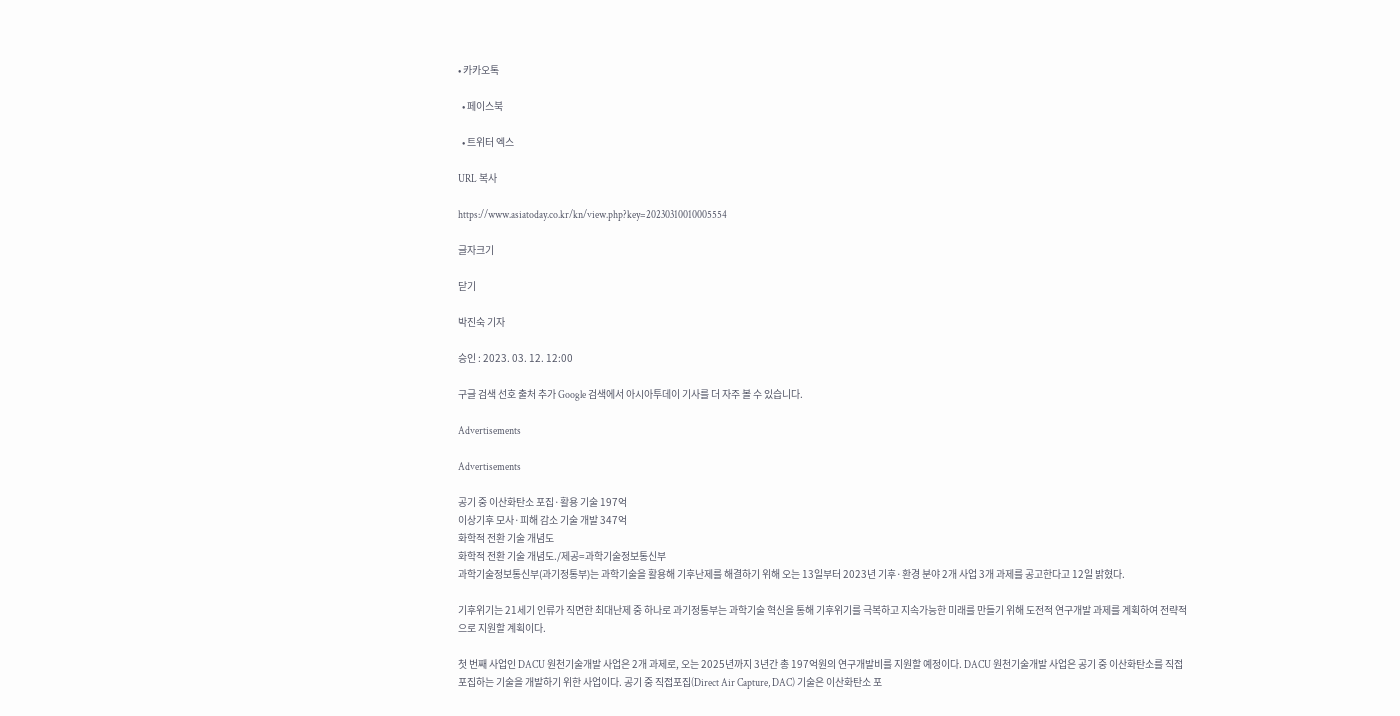• 카카오톡

  • 페이스북

  • 트위터 엑스

URL 복사

https://www.asiatoday.co.kr/kn/view.php?key=20230310010005554

글자크기

닫기

박진숙 기자

승인 : 2023. 03. 12. 12:00

구글 검색 선호 출처 추가 Google 검색에서 아시아투데이 기사를 더 자주 볼 수 있습니다.

Advertisements

Advertisements

공기 중 이산화탄소 포집·활용 기술 197억
이상기후 모사·피해 감소 기술 개발 347억
화학적 전환 기술 개념도
화학적 전환 기술 개념도./제공=과학기술정보통신부
과학기술정보통신부(과기정통부)는 과학기술을 활용해 기후난제를 해결하기 위해 오는 13일부터 2023년 기후·환경 분야 2개 사업 3개 과제를 공고한다고 12일 밝혔다.

기후위기는 21세기 인류가 직면한 최대난제 중 하나로 과기정통부는 과학기술 혁신을 통해 기후위기를 극복하고 지속가능한 미래를 만들기 위해 도전적 연구개발 과제를 계획하여 전략적으로 지원할 계획이다.

첫 번째 사업인 DACU 원천기술개발 사업은 2개 과제로, 오는 2025년까지 3년간 총 197억원의 연구개발비를 지원할 예정이다. DACU 원천기술개발 사업은 공기 중 이산화탄소를 직접 포집하는 기술을 개발하기 위한 사업이다. 공기 중 직접포집(Direct Air Capture, DAC) 기술은 이산화탄소 포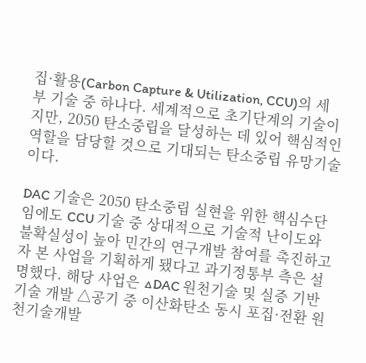집·활용(Carbon Capture & Utilization, CCU)의 세부 기술 중 하나다. 세계적으로 초기단계의 기술이지만, 2050 탄소중립을 달성하는 데 있어 핵심적인 역할을 담당할 것으로 기대되는 탄소중립 유망기술이다.

DAC 기술은 2050 탄소중립 실현을 위한 핵심수단임에도 CCU 기술 중 상대적으로 기술적 난이도와 불확실성이 높아 민간의 연구개발 참여를 촉진하고자 본 사업을 기획하게 됐다고 과기정통부 측은 설명했다. 해당 사업은 △DAC 원천기술 및 실증 기반기술 개발 △공기 중 이산화탄소 동시 포집·전환 원천기술개발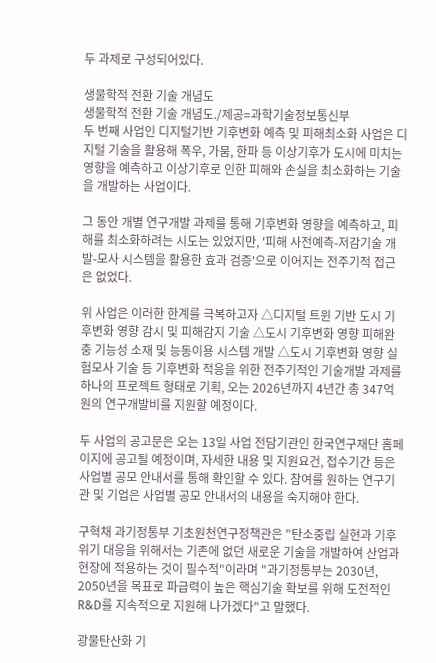두 과제로 구성되어있다.

생물학적 전환 기술 개념도
생물학적 전환 기술 개념도./제공=과학기술정보통신부
두 번째 사업인 디지털기반 기후변화 예측 및 피해최소화 사업은 디지털 기술을 활용해 폭우, 가뭄, 한파 등 이상기후가 도시에 미치는 영향을 예측하고 이상기후로 인한 피해와 손실을 최소화하는 기술을 개발하는 사업이다.

그 동안 개별 연구개발 과제를 통해 기후변화 영향을 예측하고, 피해를 최소화하려는 시도는 있었지만, '피해 사전예측-저감기술 개발-모사 시스템을 활용한 효과 검증'으로 이어지는 전주기적 접근은 없었다.

위 사업은 이러한 한계를 극복하고자 △디지털 트윈 기반 도시 기후변화 영향 감시 및 피해감지 기술 △도시 기후변화 영향 피해완충 기능성 소재 및 능동이용 시스템 개발 △도시 기후변화 영향 실험모사 기술 등 기후변화 적응을 위한 전주기적인 기술개발 과제를 하나의 프로젝트 형태로 기획, 오는 2026년까지 4년간 총 347억원의 연구개발비를 지원할 예정이다.

두 사업의 공고문은 오는 13일 사업 전담기관인 한국연구재단 홈페이지에 공고될 예정이며, 자세한 내용 및 지원요건, 접수기간 등은 사업별 공모 안내서를 통해 확인할 수 있다. 참여를 원하는 연구기관 및 기업은 사업별 공모 안내서의 내용을 숙지해야 한다.

구혁채 과기정통부 기초원천연구정책관은 "탄소중립 실현과 기후위기 대응을 위해서는 기존에 없던 새로운 기술을 개발하여 산업과 현장에 적용하는 것이 필수적"이라며 "과기정통부는 2030년, 2050년을 목표로 파급력이 높은 핵심기술 확보를 위해 도전적인 R&D를 지속적으로 지원해 나가겠다"고 말했다.

광물탄산화 기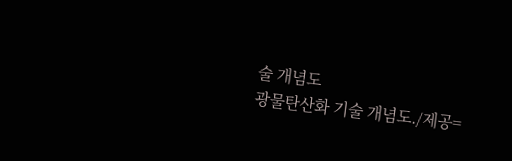술 개념도
광물탄산화 기술 개념도./제공=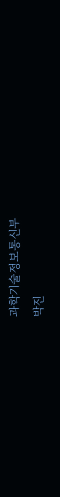과학기술정보통신부
박진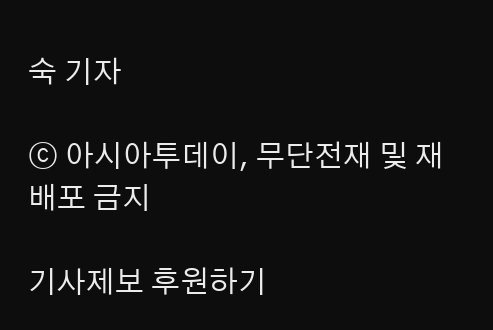숙 기자

ⓒ 아시아투데이, 무단전재 및 재배포 금지

기사제보 후원하기